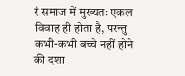रं समाज में मुख्यतः एकल विवाह ही होता है, परन्तु कभी-कभी बच्चे नहीं होने की दशा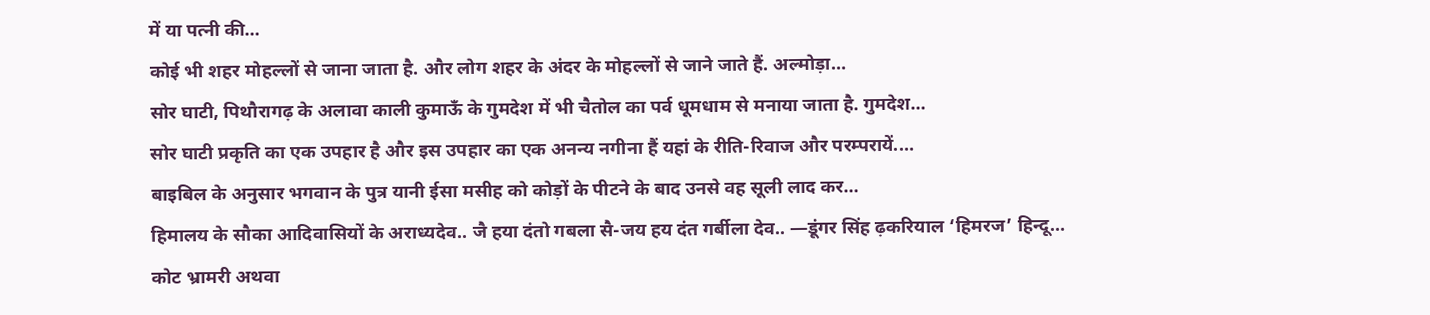में या पत्नी की…
कोई भी शहर मोहल्लों से जाना जाता है. और लोग शहर के अंदर के मोहल्लों से जाने जाते हैं. अल्मोड़ा…
सोर घाटी, पिथौरागढ़ के अलावा काली कुमाऊँ के गुमदेश में भी चैतोल का पर्व धूमधाम से मनाया जाता है. गुमदेश…
सोर घाटी प्रकृति का एक उपहार है और इस उपहार का एक अनन्य नगीना हैं यहां के रीति-रिवाज और परम्परायें.…
बाइबिल के अनुसार भगवान के पुत्र यानी ईसा मसीह को कोड़ों के पीटने के बाद उनसे वह सूली लाद कर…
हिमालय के सौका आदिवासियों के अराध्यदेव.. जै हया दंतो गबला सै-जय हय दंत गर्बीला देव.. —डूंगर सिंह ढ़करियाल ‘हिमरज’ हिन्दू…
कोट भ्रामरी अथवा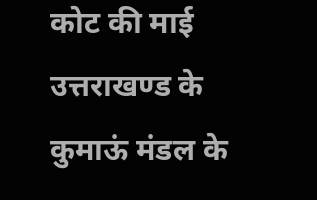कोट की माई उत्तराखण्ड के कुमाऊं मंडल के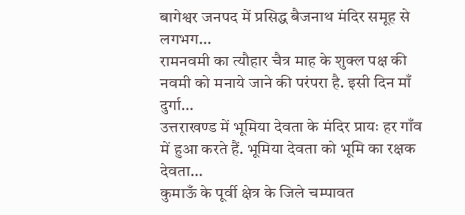बागेश्वर जनपद में प्रसिद्ध बैजनाथ मंदिर समूह से लगभग…
रामनवमी का त्यौहार चैत्र माह के शुक्ल पक्ष की नवमी को मनाये जाने की परंपरा है. इसी दिन माँ दुर्गा…
उत्तराखण्ड में भूमिया देवता के मंदिर प्रायः हर गाँव में हुआ करते हैं. भूमिया देवता को भूमि का रक्षक देवता…
कुमाऊँ के पूर्वी क्षेत्र के जिले चम्पावत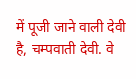में पूजी जाने वाली देवी है, चम्पवाती देवी. वे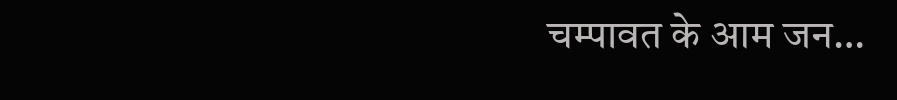चम्पावत के आम जन…